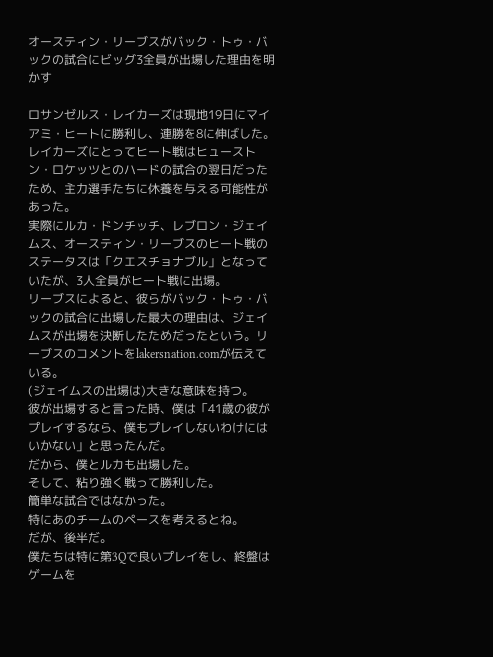オースティン・リーブスがバック・トゥ・バックの試合にビッグ3全員が出場した理由を明かす

ロサンゼルス・レイカーズは現地19日にマイアミ・ヒートに勝利し、連勝を8に伸ばした。
レイカーズにとってヒート戦はヒューストン・ロケッツとのハードの試合の翌日だったため、主力選手たちに休養を与える可能性があった。
実際にルカ・ドンチッチ、レブロン・ジェイムス、オースティン・リーブスのヒート戦のステータスは「クエスチョナブル」となっていたが、3人全員がヒート戦に出場。
リーブスによると、彼らがバック・トゥ・バックの試合に出場した最大の理由は、ジェイムスが出場を決断したためだったという。リーブスのコメントをlakersnation.comが伝えている。
(ジェイムスの出場は)大きな意味を持つ。
彼が出場すると言った時、僕は「41歳の彼がプレイするなら、僕もプレイしないわけにはいかない」と思ったんだ。
だから、僕とルカも出場した。
そして、粘り強く戦って勝利した。
簡単な試合ではなかった。
特にあのチームのペースを考えるとね。
だが、後半だ。
僕たちは特に第3Qで良いプレイをし、終盤はゲームを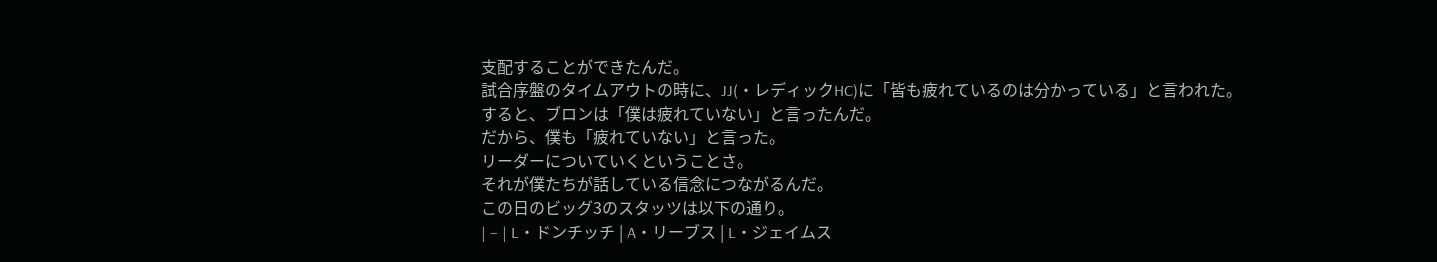支配することができたんだ。
試合序盤のタイムアウトの時に、JJ(・レディックHC)に「皆も疲れているのは分かっている」と言われた。
すると、ブロンは「僕は疲れていない」と言ったんだ。
だから、僕も「疲れていない」と言った。
リーダーについていくということさ。
それが僕たちが話している信念につながるんだ。
この日のビッグ3のスタッツは以下の通り。
| – | L・ドンチッチ | A・リーブス | L・ジェイムス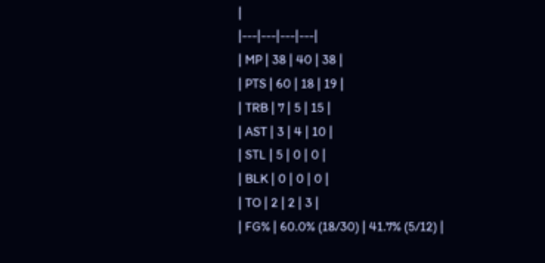|
|---|---|---|---|
| MP | 38 | 40 | 38 |
| PTS | 60 | 18 | 19 |
| TRB | 7 | 5 | 15 |
| AST | 3 | 4 | 10 |
| STL | 5 | 0 | 0 |
| BLK | 0 | 0 | 0 |
| TO | 2 | 2 | 3 |
| FG% | 60.0% (18/30) | 41.7% (5/12) |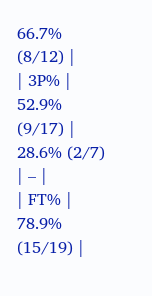66.7% (8/12) |
| 3P% | 52.9% (9/17) | 28.6% (2/7) | – |
| FT% | 78.9% (15/19) |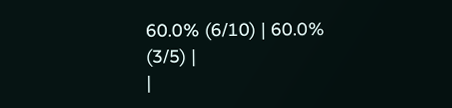60.0% (6/10) | 60.0% (3/5) |
|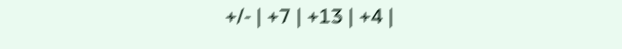+/- | +7 | +13 | +4 |